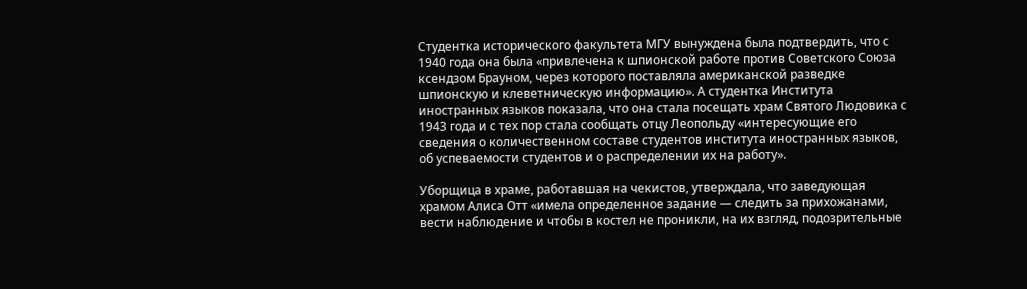Студентка исторического факультета МГУ вынуждена была подтвердить, что с 1940 года она была «привлечена к шпионской работе против Советского Союза ксендзом Брауном, через которого поставляла американской разведке шпионскую и клеветническую информацию». А студентка Института иностранных языков показала, что она стала посещать храм Святого Людовика с 1943 года и с тех пор стала сообщать отцу Леопольду «интересующие его сведения о количественном составе студентов института иностранных языков, об успеваемости студентов и о распределении их на работу».

Уборщица в храме, работавшая на чекистов, утверждала, что заведующая храмом Алиса Отт «имела определенное задание — следить за прихожанами, вести наблюдение и чтобы в костел не проникли, на их взгляд, подозрительные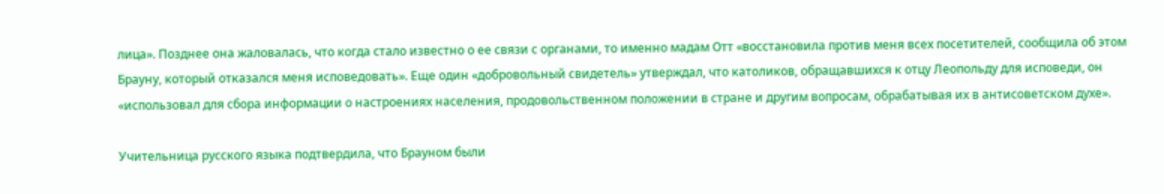лица». Позднее она жаловалась, что когда стало известно о ее связи с органами, то именно мадам Отт «восстановила против меня всех посетителей, сообщила об этом Брауну, который отказался меня исповедовать». Еще один «добровольный свидетель» утверждал, что католиков, обращавшихся к отцу Леопольду для исповеди, он «использовал для сбора информации о настроениях населения, продовольственном положении в стране и другим вопросам, обрабатывая их в антисоветском духе».

Учительница русского языка подтвердила, что Брауном были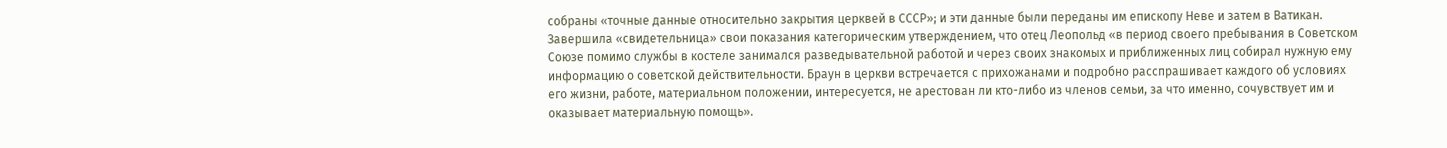собраны «точные данные относительно закрытия церквей в СССР»; и эти данные были переданы им епископу Неве и затем в Ватикан. Завершила «свидетельница» свои показания категорическим утверждением, что отец Леопольд «в период своего пребывания в Советском Союзе помимо службы в костеле занимался разведывательной работой и через своих знакомых и приближенных лиц собирал нужную ему информацию о советской действительности. Браун в церкви встречается с прихожанами и подробно расспрашивает каждого об условиях его жизни, работе, материальном положении, интересуется, не арестован ли кто-либо из членов семьи, за что именно, сочувствует им и оказывает материальную помощь».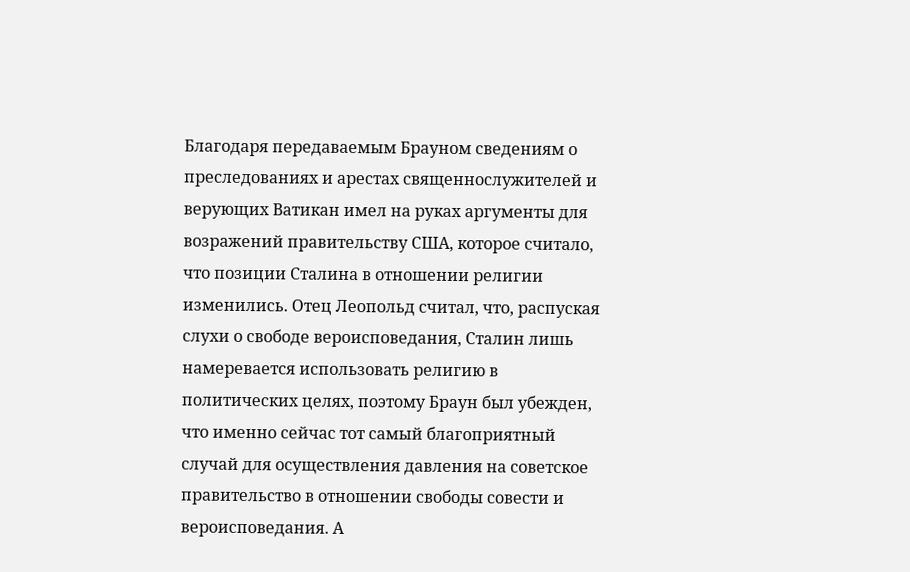Благодаря передаваемым Брауном сведениям о преследованиях и арестах священнослужителей и верующих Ватикан имел на руках аргументы для возражений правительству США, которое считало, что позиции Сталина в отношении религии изменились. Отец Леопольд считал, что, распуская слухи о свободе вероисповедания, Сталин лишь намеревается использовать религию в политических целях, поэтому Браун был убежден, что именно сейчас тот самый благоприятный случай для осуществления давления на советское правительство в отношении свободы совести и вероисповедания. А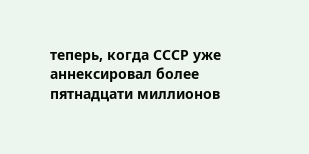теперь, когда СССР уже аннексировал более пятнадцати миллионов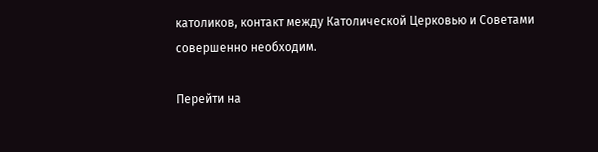католиков, контакт между Католической Церковью и Советами совершенно необходим.

Перейти на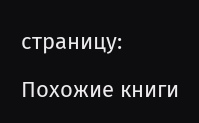страницу:

Похожие книги